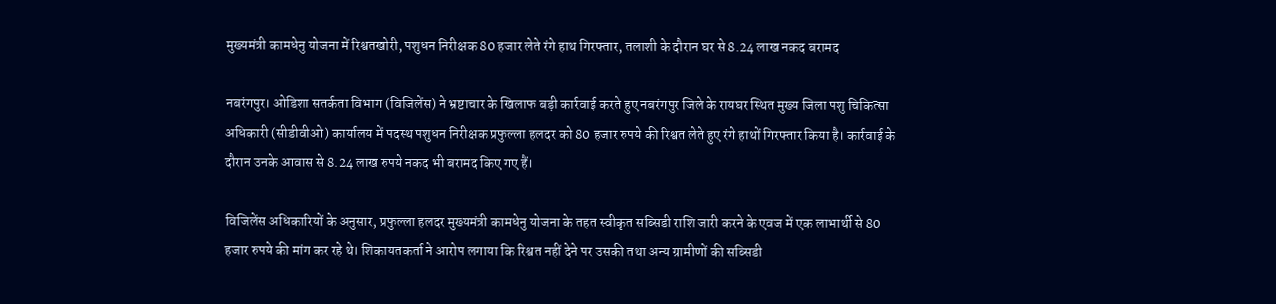मुख्यमंत्री कामधेनु योजना में रिश्वतखोरी, पशुधन निरीक्षक 80 हजार लेते रंगे हाथ गिरफ्तार, तलाशी के दौरान घर से 8.24 लाख नकद बरामद

नबरंगपुर। ओडिशा सतर्कता विभाग (विजिलेंस) ने भ्रष्टाचार के खिलाफ बड़ी कार्रवाई करते हुए नबरंगपुर जिले के रायघर स्थित मुख्य जिला पशु चिकित्सा अधिकारी (सीडीवीओ) कार्यालय में पदस्थ पशुधन निरीक्षक प्रफुल्ला हलदर को 80 हजार रुपये की रिश्वत लेते हुए रंगे हाथों गिरफ्तार किया है। कार्रवाई के दौरान उनके आवास से 8.24 लाख रुपये नकद भी बरामद किए गए हैं।

विजिलेंस अधिकारियों के अनुसार, प्रफुल्ला हलदर मुख्यमंत्री कामधेनु योजना के तहत स्वीकृत सब्सिडी राशि जारी करने के एवज में एक लाभार्थी से 80 हजार रुपये की मांग कर रहे थे। शिकायतकर्ता ने आरोप लगाया कि रिश्वत नहीं देने पर उसकी तथा अन्य ग्रामीणों की सब्सिडी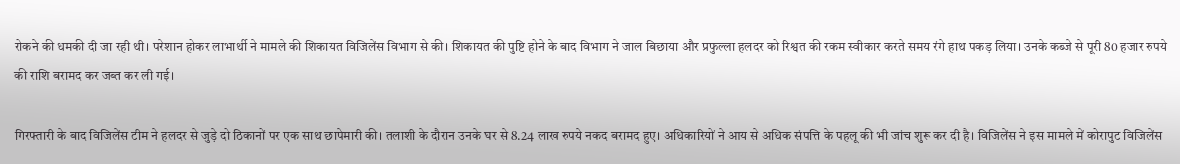रोकने की धमकी दी जा रही थी। परेशान होकर लाभार्थी ने मामले की शिकायत विजिलेंस विभाग से की। शिकायत की पुष्टि होने के बाद विभाग ने जाल बिछाया और प्रफुल्ला हलदर को रिश्वत की रकम स्वीकार करते समय रंगे हाथ पकड़ लिया। उनके कब्जे से पूरी 80 हजार रुपये की राशि बरामद कर जब्त कर ली गई।

गिरफ्तारी के बाद विजिलेंस टीम ने हलदर से जुड़े दो ठिकानों पर एक साथ छापेमारी की। तलाशी के दौरान उनके घर से 8.24 लाख रुपये नकद बरामद हुए। अधिकारियों ने आय से अधिक संपत्ति के पहलू की भी जांच शुरू कर दी है। विजिलेंस ने इस मामले में कोरापुट विजिलेंस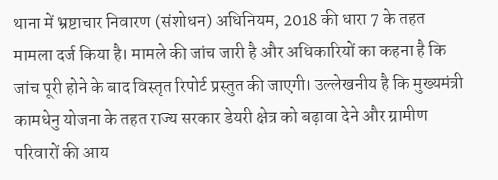थाना में भ्रष्टाचार निवारण (संशोधन) अधिनियम, 2018 की धारा 7 के तहत मामला दर्ज किया है। मामले की जांच जारी है और अधिकारियों का कहना है कि जांच पूरी होने के बाद विस्तृत रिपोर्ट प्रस्तुत की जाएगी। उल्लेखनीय है कि मुख्यमंत्री कामधेनु योजना के तहत राज्य सरकार डेयरी क्षेत्र को बढ़ावा देने और ग्रामीण परिवारों की आय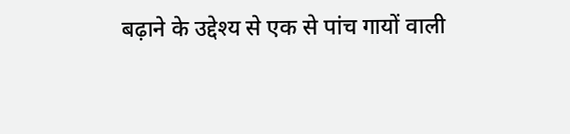बढ़ाने के उद्देश्य से एक से पांच गायों वाली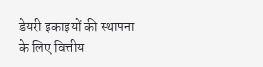डेयरी इकाइयों की स्थापना के लिए वित्तीय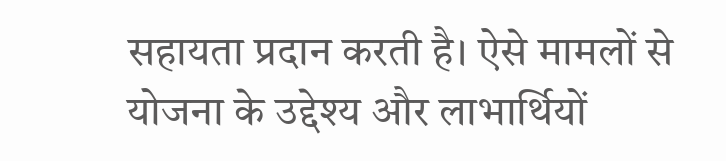सहायता प्रदान करती है। ऐसे मामलों से योजना के उद्देश्य और लाभार्थियों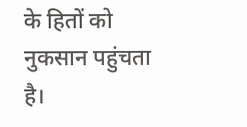के हितों को नुकसान पहुंचता है।